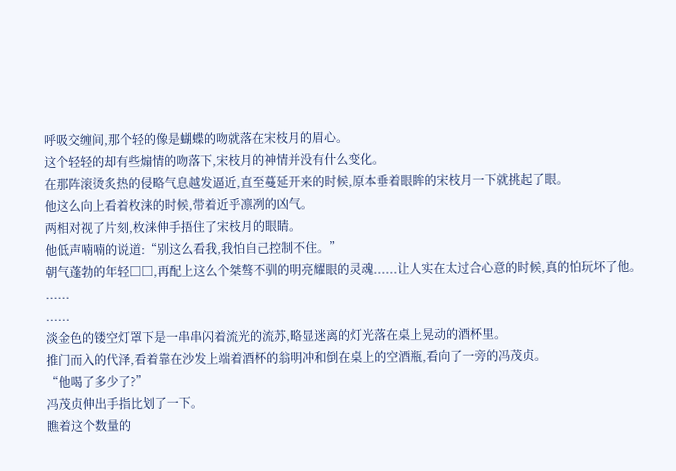呼吸交缠间,那个轻的像是蝴蝶的吻就落在宋枝月的眉心。
这个轻轻的却有些煽情的吻落下,宋枝月的神情并没有什么变化。
在那阵滚烫炙热的侵略气息越发逼近,直至蔓延开来的时候,原本垂着眼眸的宋枝月一下就挑起了眼。
他这么向上看着枚涞的时候,带着近乎凛冽的凶气。
两相对视了片刻,枚涞伸手捂住了宋枝月的眼睛。
他低声喃喃的说道:“别这么看我,我怕自己控制不住。”
朝气蓬勃的年轻□□,再配上这么个桀骜不驯的明亮耀眼的灵魂......让人实在太过合心意的时候,真的怕玩坏了他。
......
......
淡金色的镂空灯罩下是一串串闪着流光的流苏,略显迷离的灯光落在桌上晃动的酒杯里。
推门而入的代泽,看着靠在沙发上端着酒杯的翁明冲和倒在桌上的空酒瓶,看向了一旁的冯茂贞。
“他喝了多少了?”
冯茂贞伸出手指比划了一下。
瞧着这个数量的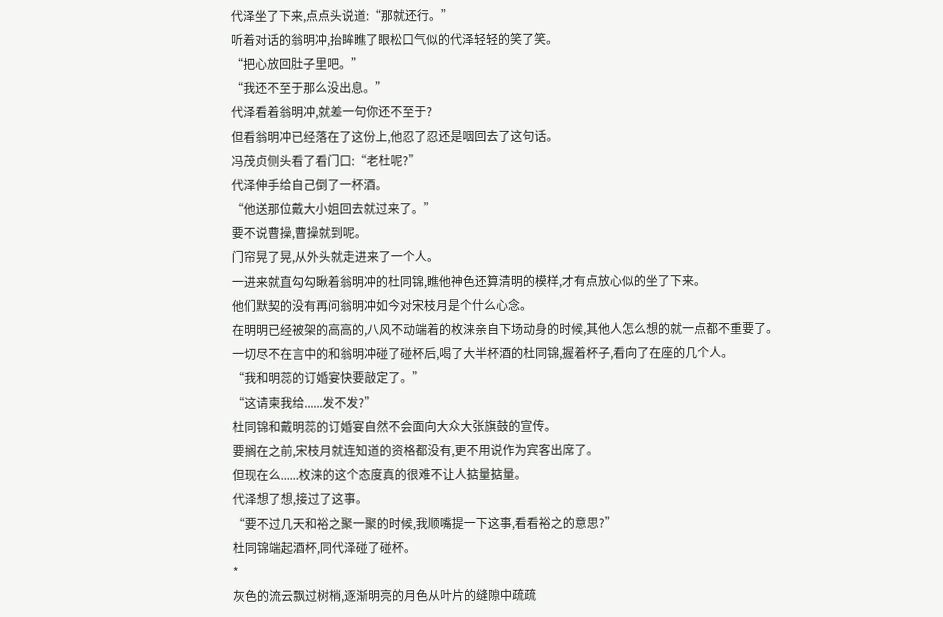代泽坐了下来,点点头说道:“那就还行。”
听着对话的翁明冲,抬眸瞧了眼松口气似的代泽轻轻的笑了笑。
“把心放回肚子里吧。”
“我还不至于那么没出息。”
代泽看着翁明冲,就差一句你还不至于?
但看翁明冲已经落在了这份上,他忍了忍还是咽回去了这句话。
冯茂贞侧头看了看门口:“老杜呢?”
代泽伸手给自己倒了一杯酒。
“他送那位戴大小姐回去就过来了。”
要不说曹操,曹操就到呢。
门帘晃了晃,从外头就走进来了一个人。
一进来就直勾勾瞅着翁明冲的杜同锦,瞧他神色还算清明的模样,才有点放心似的坐了下来。
他们默契的没有再问翁明冲如今对宋枝月是个什么心念。
在明明已经被架的高高的,八风不动端着的枚涞亲自下场动身的时候,其他人怎么想的就一点都不重要了。
一切尽不在言中的和翁明冲碰了碰杯后,喝了大半杯酒的杜同锦,握着杯子,看向了在座的几个人。
“我和明蕊的订婚宴快要敲定了。”
“这请柬我给......发不发?”
杜同锦和戴明蕊的订婚宴自然不会面向大众大张旗鼓的宣传。
要搁在之前,宋枝月就连知道的资格都没有,更不用说作为宾客出席了。
但现在么......枚涞的这个态度真的很难不让人掂量掂量。
代泽想了想,接过了这事。
“要不过几天和裕之聚一聚的时候,我顺嘴提一下这事,看看裕之的意思?”
杜同锦端起酒杯,同代泽碰了碰杯。
*
灰色的流云飘过树梢,逐渐明亮的月色从叶片的缝隙中疏疏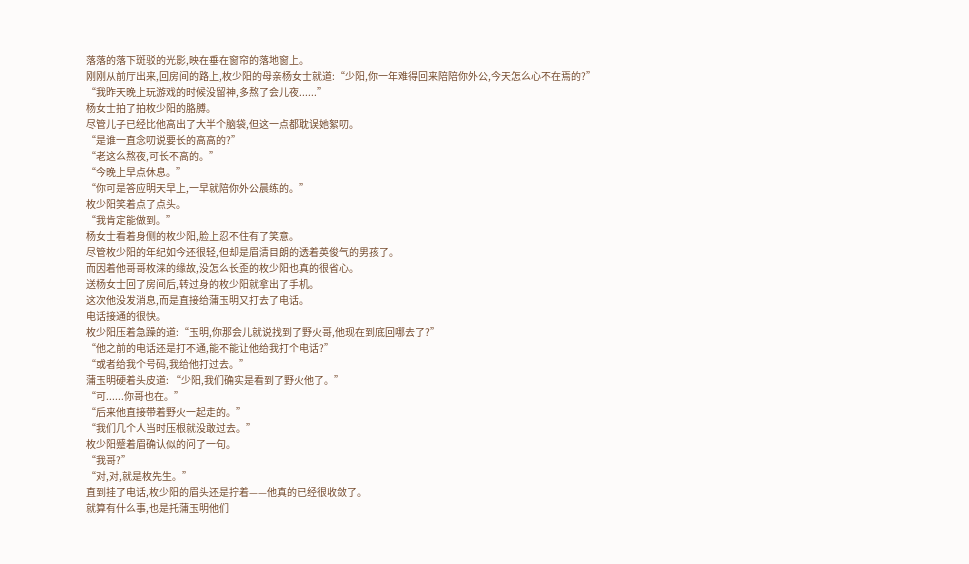落落的落下斑驳的光影,映在垂在窗帘的落地窗上。
刚刚从前厅出来,回房间的路上,枚少阳的母亲杨女士就道:“少阳,你一年难得回来陪陪你外公,今天怎么心不在焉的?”
“我昨天晚上玩游戏的时候没留神,多熬了会儿夜......”
杨女士拍了拍枚少阳的胳膊。
尽管儿子已经比他高出了大半个脑袋,但这一点都耽误她絮叨。
“是谁一直念叨说要长的高高的?”
“老这么熬夜,可长不高的。”
“今晚上早点休息。”
“你可是答应明天早上,一早就陪你外公晨练的。”
枚少阳笑着点了点头。
“我肯定能做到。”
杨女士看着身侧的枚少阳,脸上忍不住有了笑意。
尽管枚少阳的年纪如今还很轻,但却是眉清目朗的透着英俊气的男孩了。
而因着他哥哥枚涞的缘故,没怎么长歪的枚少阳也真的很省心。
送杨女士回了房间后,转过身的枚少阳就拿出了手机。
这次他没发消息,而是直接给蒲玉明又打去了电话。
电话接通的很快。
枚少阳压着急躁的道:“玉明,你那会儿就说找到了野火哥,他现在到底回哪去了?”
“他之前的电话还是打不通,能不能让他给我打个电话?”
“或者给我个号码,我给他打过去。”
蒲玉明硬着头皮道: “少阳,我们确实是看到了野火他了。”
“可......你哥也在。”
“后来他直接带着野火一起走的。”
“我们几个人当时压根就没敢过去。”
枚少阳蹙着眉确认似的问了一句。
“我哥?”
“对,对,就是枚先生。”
直到挂了电话,枚少阳的眉头还是拧着——他真的已经很收敛了。
就算有什么事,也是托蒲玉明他们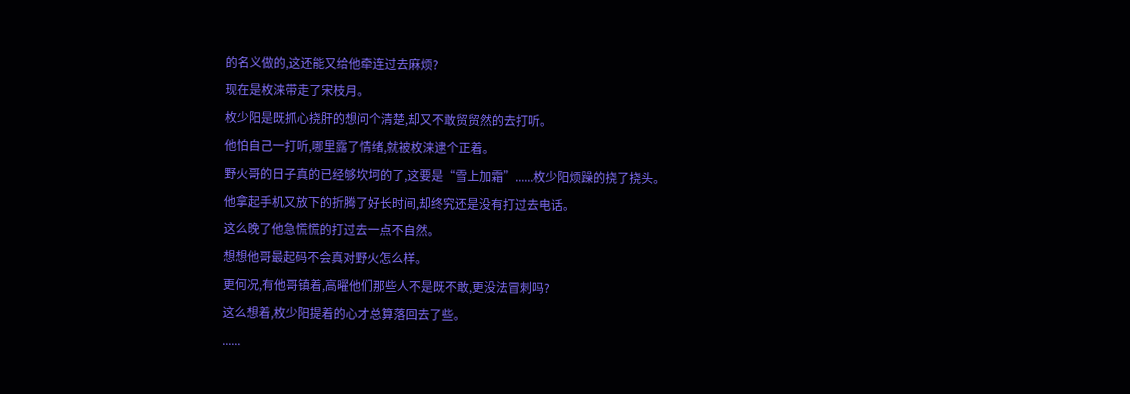的名义做的,这还能又给他牵连过去麻烦?
现在是枚涞带走了宋枝月。
枚少阳是既抓心挠肝的想问个清楚,却又不敢贸贸然的去打听。
他怕自己一打听,哪里露了情绪,就被枚涞逮个正着。
野火哥的日子真的已经够坎坷的了,这要是“雪上加霜”......枚少阳烦躁的挠了挠头。
他拿起手机又放下的折腾了好长时间,却终究还是没有打过去电话。
这么晚了他急慌慌的打过去一点不自然。
想想他哥最起码不会真对野火怎么样。
更何况,有他哥镇着,高曜他们那些人不是既不敢,更没法冒刺吗?
这么想着,枚少阳提着的心才总算落回去了些。
......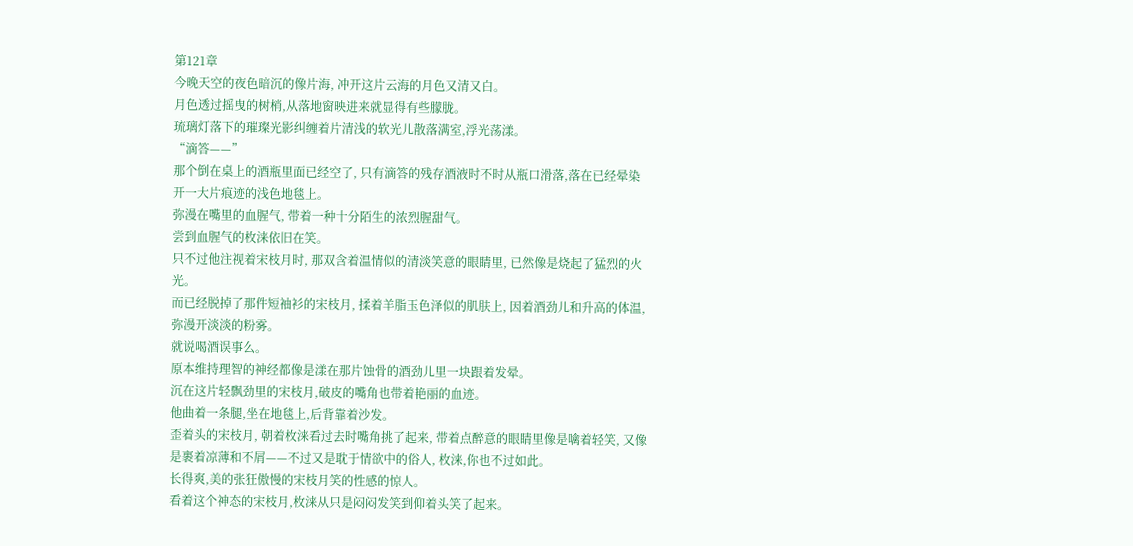第121章
今晚天空的夜色暗沉的像片海, 冲开这片云海的月色又清又白。
月色透过摇曳的树梢,从落地窗映进来就显得有些朦胧。
琉璃灯落下的璀璨光影纠缠着片清浅的软光儿散落满室,浮光荡漾。
“滴答——”
那个倒在桌上的酒瓶里面已经空了, 只有滴答的残存酒液时不时从瓶口滑落,落在已经晕染开一大片痕迹的浅色地毯上。
弥漫在嘴里的血腥气, 带着一种十分陌生的浓烈腥甜气。
尝到血腥气的枚涞依旧在笑。
只不过他注视着宋枝月时, 那双含着温情似的清淡笑意的眼睛里, 已然像是烧起了猛烈的火光。
而已经脱掉了那件短袖衫的宋枝月, 揉着羊脂玉色泽似的肌肤上, 因着酒劲儿和升高的体温,弥漫开淡淡的粉雾。
就说喝酒误事么。
原本维持理智的神经都像是漾在那片蚀骨的酒劲儿里一块跟着发晕。
沉在这片轻飘劲里的宋枝月,破皮的嘴角也带着艳丽的血迹。
他曲着一条腿,坐在地毯上,后背靠着沙发。
歪着头的宋枝月, 朝着枚涞看过去时嘴角挑了起来, 带着点醉意的眼睛里像是噙着轻笑, 又像是裹着凉薄和不屑——不过又是耽于情欲中的俗人, 枚涞,你也不过如此。
长得爽,美的张狂傲慢的宋枝月笑的性感的惊人。
看着这个神态的宋枝月,枚涞从只是闷闷发笑到仰着头笑了起来。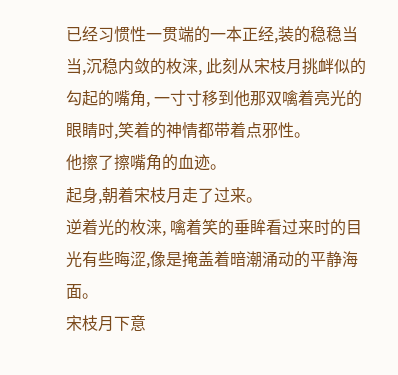已经习惯性一贯端的一本正经,装的稳稳当当,沉稳内敛的枚涞, 此刻从宋枝月挑衅似的勾起的嘴角, 一寸寸移到他那双噙着亮光的眼睛时,笑着的神情都带着点邪性。
他擦了擦嘴角的血迹。
起身,朝着宋枝月走了过来。
逆着光的枚涞, 噙着笑的垂眸看过来时的目光有些晦涩,像是掩盖着暗潮涌动的平静海面。
宋枝月下意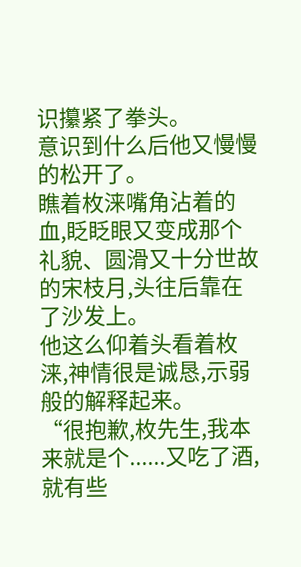识攥紧了拳头。
意识到什么后他又慢慢的松开了。
瞧着枚涞嘴角沾着的血,眨眨眼又变成那个礼貌、圆滑又十分世故的宋枝月,头往后靠在了沙发上。
他这么仰着头看着枚涞,神情很是诚恳,示弱般的解释起来。
“很抱歉,枚先生,我本来就是个......又吃了酒,就有些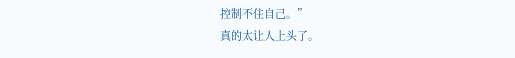控制不住自己。”
真的太让人上头了。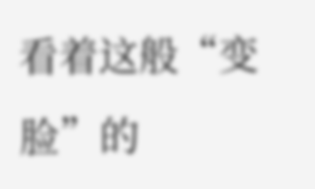看着这般“变脸”的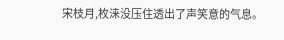宋枝月,枚涞没压住透出了声笑意的气息。